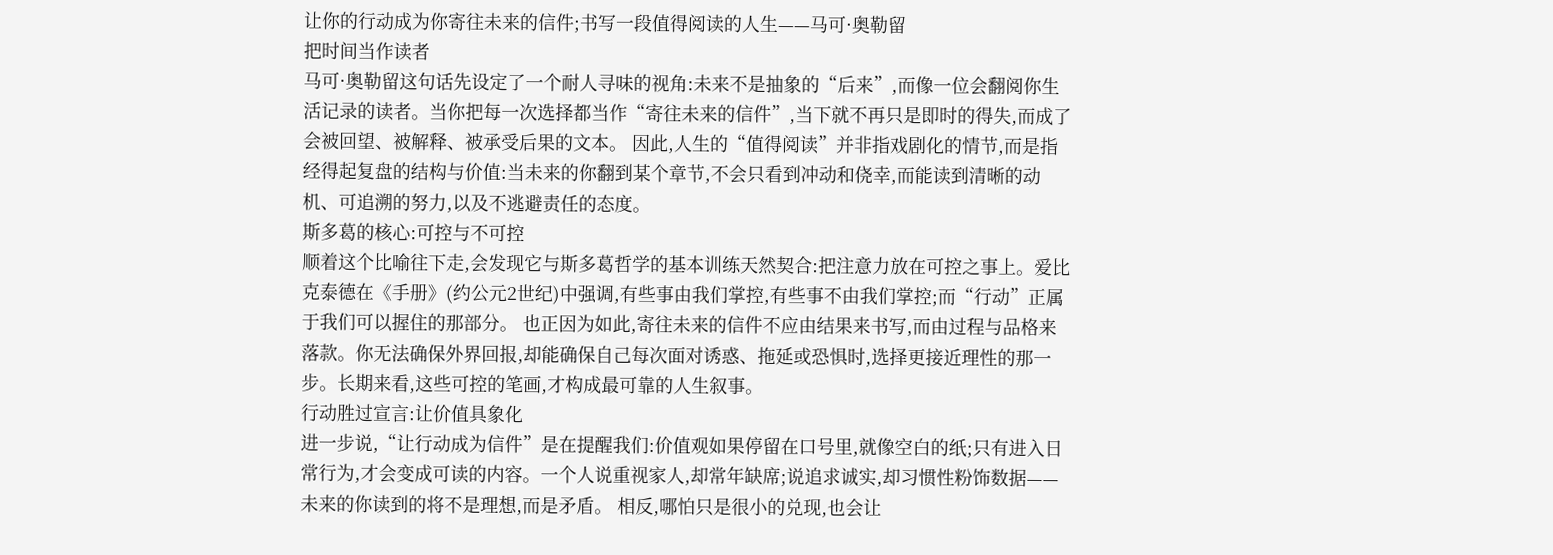让你的行动成为你寄往未来的信件;书写一段值得阅读的人生——马可·奥勒留
把时间当作读者
马可·奥勒留这句话先设定了一个耐人寻味的视角:未来不是抽象的“后来”,而像一位会翻阅你生活记录的读者。当你把每一次选择都当作“寄往未来的信件”,当下就不再只是即时的得失,而成了会被回望、被解释、被承受后果的文本。 因此,人生的“值得阅读”并非指戏剧化的情节,而是指经得起复盘的结构与价值:当未来的你翻到某个章节,不会只看到冲动和侥幸,而能读到清晰的动机、可追溯的努力,以及不逃避责任的态度。
斯多葛的核心:可控与不可控
顺着这个比喻往下走,会发现它与斯多葛哲学的基本训练天然契合:把注意力放在可控之事上。爱比克泰德在《手册》(约公元2世纪)中强调,有些事由我们掌控,有些事不由我们掌控;而“行动”正属于我们可以握住的那部分。 也正因为如此,寄往未来的信件不应由结果来书写,而由过程与品格来落款。你无法确保外界回报,却能确保自己每次面对诱惑、拖延或恐惧时,选择更接近理性的那一步。长期来看,这些可控的笔画,才构成最可靠的人生叙事。
行动胜过宣言:让价值具象化
进一步说,“让行动成为信件”是在提醒我们:价值观如果停留在口号里,就像空白的纸;只有进入日常行为,才会变成可读的内容。一个人说重视家人,却常年缺席;说追求诚实,却习惯性粉饰数据——未来的你读到的将不是理想,而是矛盾。 相反,哪怕只是很小的兑现,也会让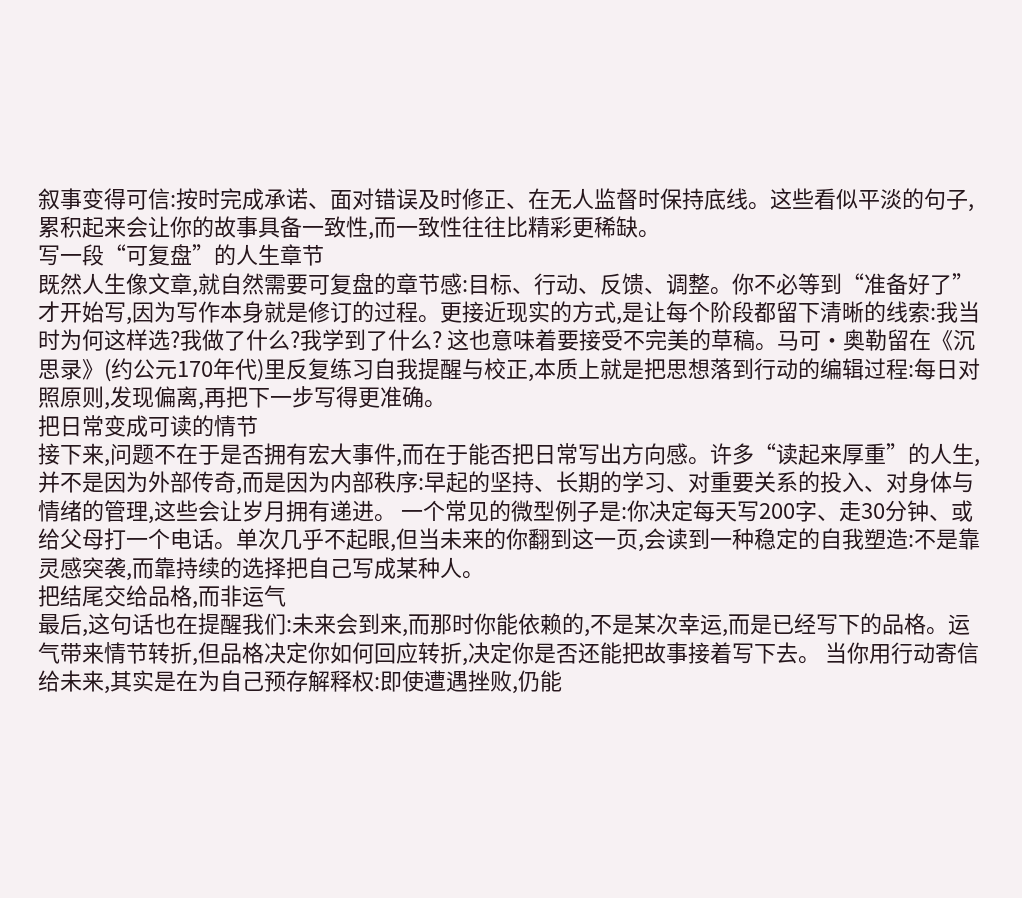叙事变得可信:按时完成承诺、面对错误及时修正、在无人监督时保持底线。这些看似平淡的句子,累积起来会让你的故事具备一致性,而一致性往往比精彩更稀缺。
写一段“可复盘”的人生章节
既然人生像文章,就自然需要可复盘的章节感:目标、行动、反馈、调整。你不必等到“准备好了”才开始写,因为写作本身就是修订的过程。更接近现实的方式,是让每个阶段都留下清晰的线索:我当时为何这样选?我做了什么?我学到了什么? 这也意味着要接受不完美的草稿。马可·奥勒留在《沉思录》(约公元170年代)里反复练习自我提醒与校正,本质上就是把思想落到行动的编辑过程:每日对照原则,发现偏离,再把下一步写得更准确。
把日常变成可读的情节
接下来,问题不在于是否拥有宏大事件,而在于能否把日常写出方向感。许多“读起来厚重”的人生,并不是因为外部传奇,而是因为内部秩序:早起的坚持、长期的学习、对重要关系的投入、对身体与情绪的管理,这些会让岁月拥有递进。 一个常见的微型例子是:你决定每天写200字、走30分钟、或给父母打一个电话。单次几乎不起眼,但当未来的你翻到这一页,会读到一种稳定的自我塑造:不是靠灵感突袭,而靠持续的选择把自己写成某种人。
把结尾交给品格,而非运气
最后,这句话也在提醒我们:未来会到来,而那时你能依赖的,不是某次幸运,而是已经写下的品格。运气带来情节转折,但品格决定你如何回应转折,决定你是否还能把故事接着写下去。 当你用行动寄信给未来,其实是在为自己预存解释权:即使遭遇挫败,仍能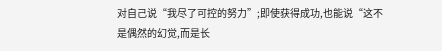对自己说“我尽了可控的努力”;即使获得成功,也能说“这不是偶然的幻觉,而是长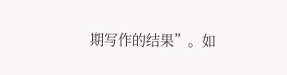期写作的结果”。如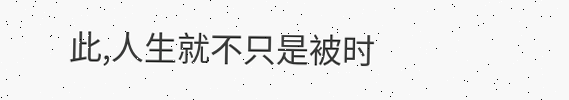此,人生就不只是被时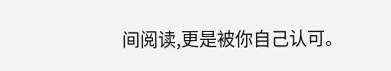间阅读,更是被你自己认可。